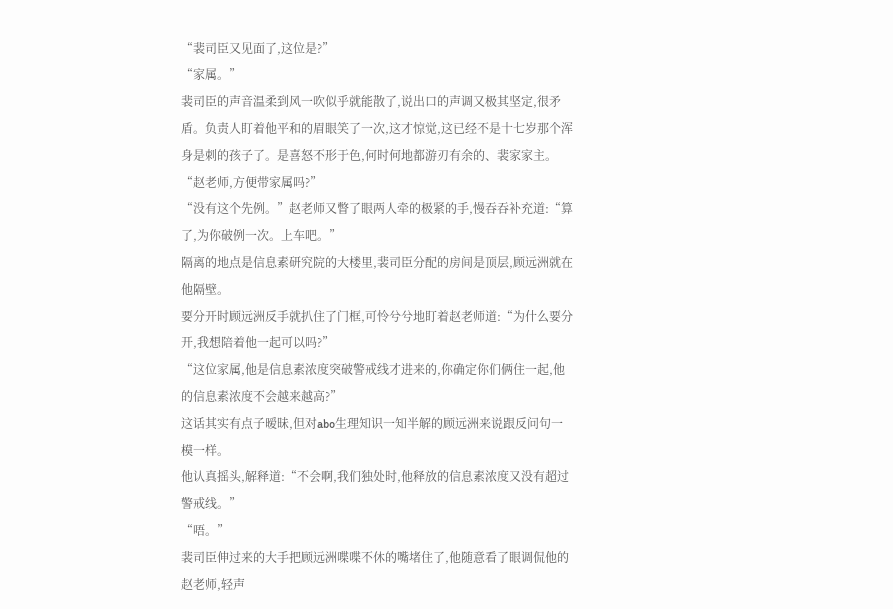“裴司臣又见面了,这位是?”
“家属。”
裴司臣的声音温柔到风一吹似乎就能散了,说出口的声调又极其坚定,很矛盾。负责人盯着他平和的眉眼笑了一次,这才惊觉,这已经不是十七岁那个浑身是刺的孩子了。是喜怒不形于色,何时何地都游刃有余的、裴家家主。
“赵老师,方便带家属吗?”
“没有这个先例。”赵老师又瞥了眼两人牵的极紧的手,慢吞吞补充道:“算了,为你破例一次。上车吧。”
隔离的地点是信息素研究院的大楼里,裴司臣分配的房间是顶层,顾远洲就在他隔壁。
要分开时顾远洲反手就扒住了门框,可怜兮兮地盯着赵老师道:“为什么要分开,我想陪着他一起可以吗?”
“这位家属,他是信息素浓度突破警戒线才进来的,你确定你们俩住一起,他的信息素浓度不会越来越高?”
这话其实有点子暧昧,但对abo生理知识一知半解的顾远洲来说跟反问句一模一样。
他认真摇头,解释道:“不会啊,我们独处时,他释放的信息素浓度又没有超过警戒线。”
“唔。”
裴司臣伸过来的大手把顾远洲喋喋不休的嘴堵住了,他随意看了眼调侃他的赵老师,轻声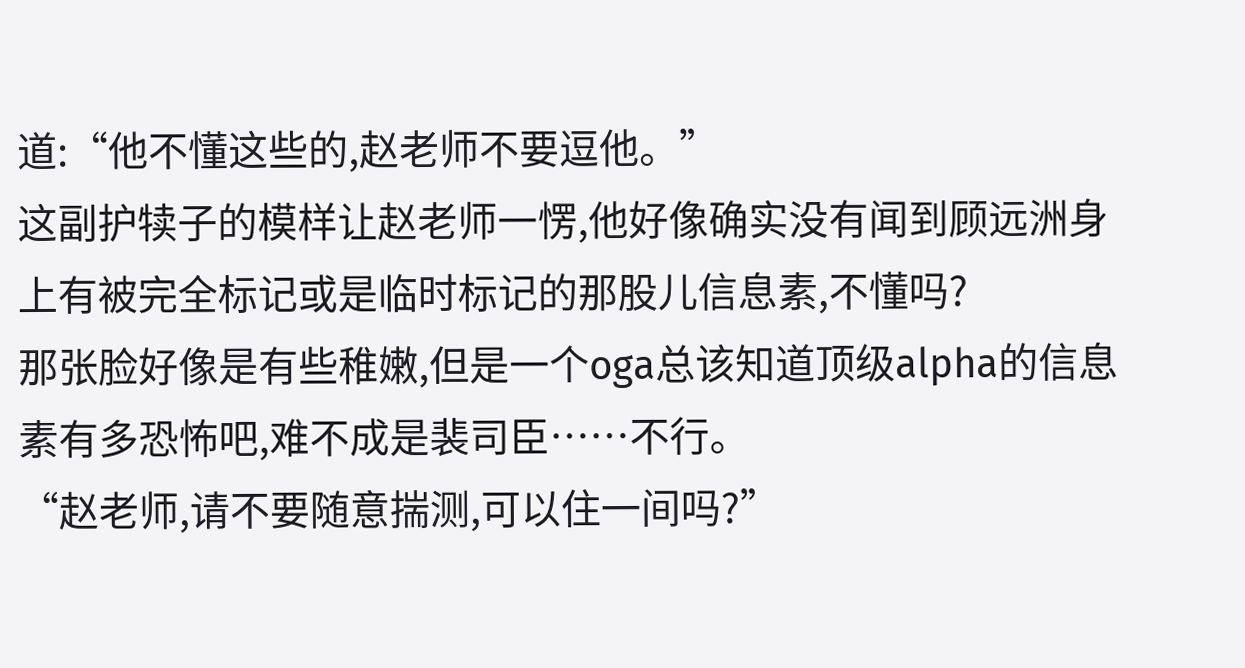道:“他不懂这些的,赵老师不要逗他。”
这副护犊子的模样让赵老师一愣,他好像确实没有闻到顾远洲身上有被完全标记或是临时标记的那股儿信息素,不懂吗?
那张脸好像是有些稚嫩,但是一个oga总该知道顶级alpha的信息素有多恐怖吧,难不成是裴司臣……不行。
“赵老师,请不要随意揣测,可以住一间吗?”